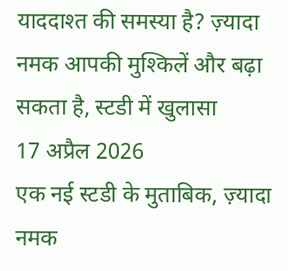याददाश्त की समस्या है? ज़्यादा नमक आपकी मुश्किलें और बढ़ा सकता है, स्टडी में खुलासा
17 अप्रैल 2026
एक नई स्टडी के मुताबिक, ज़्यादा नमक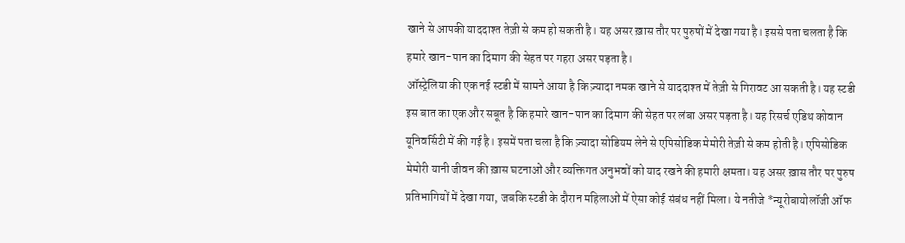खाने से आपकी याददाश्त तेज़ी से कम हो सकती है। यह असर ख़ास तौर पर पुरुषों में देखा गया है। इससे पता चलता है कि हमारे खान-पान का दिमाग की सेहत पर गहरा असर पड़ता है।
ऑस्ट्रेलिया की एक नई स्टडी में सामने आया है कि ज़्यादा नमक खाने से याददाश्त में तेज़ी से गिरावट आ सकती है। यह स्टडी इस बात का एक और सबूत है कि हमारे खान-पान का दिमाग की सेहत पर लंबा असर पड़ता है। यह रिसर्च एडिथ कोवान यूनिवर्सिटी में की गई है। इसमें पता चला है कि ज़्यादा सोडियम लेने से एपिसोडिक मेमोरी तेज़ी से कम होती है। एपिसोडिक मेमोरी यानी जीवन की ख़ास घटनाओं और व्यक्तिगत अनुभवों को याद रखने की हमारी क्षमता। यह असर ख़ास तौर पर पुरुष प्रतिभागियों में देखा गया, जबकि स्टडी के दौरान महिलाओं में ऐसा कोई संबंध नहीं मिला। ये नतीजे *न्यूरोबायोलॉजी ऑफ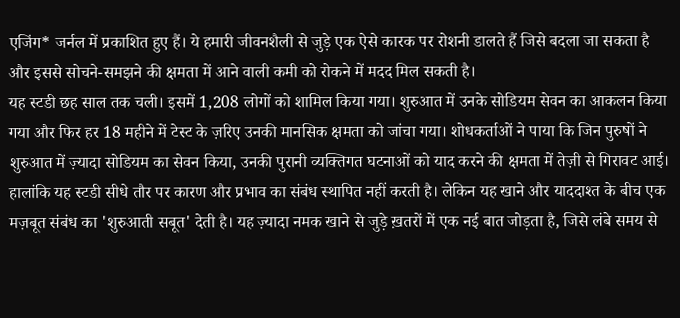एजिंग* जर्नल में प्रकाशित हुए हैं। ये हमारी जीवनशैली से जुड़े एक ऐसे कारक पर रोशनी डालते हैं जिसे बदला जा सकता है और इससे सोचने-समझने की क्षमता में आने वाली कमी को रोकने में मदद मिल सकती है।
यह स्टडी छह साल तक चली। इसमें 1,208 लोगों को शामिल किया गया। शुरुआत में उनके सोडियम सेवन का आकलन किया गया और फिर हर 18 महीने में टेस्ट के ज़रिए उनकी मानसिक क्षमता को जांचा गया। शोधकर्ताओं ने पाया कि जिन पुरुषों ने शुरुआत में ज़्यादा सोडियम का सेवन किया, उनकी पुरानी व्यक्तिगत घटनाओं को याद करने की क्षमता में तेज़ी से गिरावट आई। हालांकि यह स्टडी सीधे तौर पर कारण और प्रभाव का संबंध स्थापित नहीं करती है। लेकिन यह खाने और याददाश्त के बीच एक मज़बूत संबंध का 'शुरुआती सबूत' देती है। यह ज़्यादा नमक खाने से जुड़े ख़तरों में एक नई बात जोड़ता है, जिसे लंबे समय से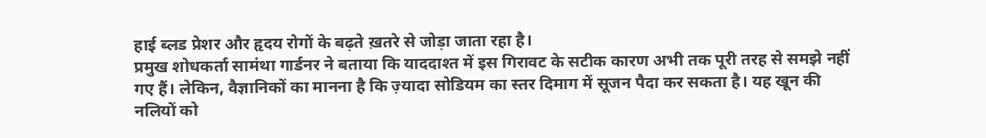हाई ब्लड प्रेशर और हृदय रोगों के बढ़ते ख़तरे से जोड़ा जाता रहा है।
प्रमुख शोधकर्ता सामंथा गार्डनर ने बताया कि याददाश्त में इस गिरावट के सटीक कारण अभी तक पूरी तरह से समझे नहीं गए हैं। लेकिन, वैज्ञानिकों का मानना है कि ज़्यादा सोडियम का स्तर दिमाग में सूजन पैदा कर सकता है। यह खून की नलियों को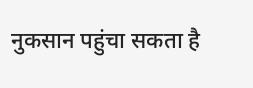नुकसान पहुंचा सकता है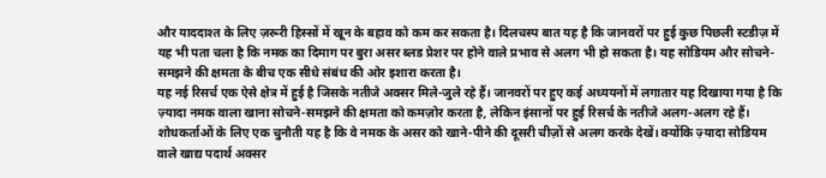और याददाश्त के लिए ज़रूरी हिस्सों में खून के बहाव को कम कर सकता है। दिलचस्प बात यह है कि जानवरों पर हुई कुछ पिछली स्टडीज़ में यह भी पता चला है कि नमक का दिमाग पर बुरा असर ब्लड प्रेशर पर होने वाले प्रभाव से अलग भी हो सकता है। यह सोडियम और सोचने-समझने की क्षमता के बीच एक सीधे संबंध की ओर इशारा करता है।
यह नई रिसर्च एक ऐसे क्षेत्र में हुई है जिसके नतीजे अक्सर मिले-जुले रहे हैं। जानवरों पर हुए कई अध्ययनों में लगातार यह दिखाया गया है कि ज़्यादा नमक वाला खाना सोचने-समझने की क्षमता को कमज़ोर करता है, लेकिन इंसानों पर हुई रिसर्च के नतीजे अलग-अलग रहे हैं। शोधकर्ताओं के लिए एक चुनौती यह है कि वे नमक के असर को खाने-पीने की दूसरी चीज़ों से अलग करके देखें। क्योंकि ज़्यादा सोडियम वाले खाद्य पदार्थ अक्सर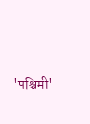'पश्चिमी'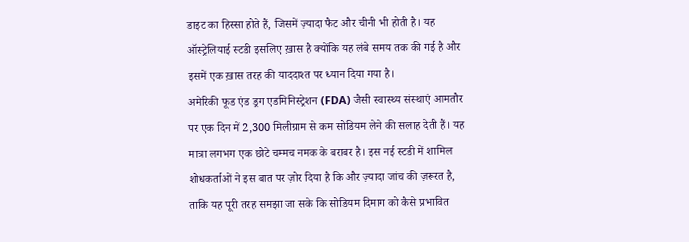डाइट का हिस्सा होते हैं, जिसमें ज़्यादा फैट और चीनी भी होती है। यह ऑस्ट्रेलियाई स्टडी इसलिए ख़ास है क्योंकि यह लंबे समय तक की गई है और इसमें एक ख़ास तरह की याददाश्त पर ध्यान दिया गया है।
अमेरिकी फूड एंड ड्रग एडमिनिस्ट्रेशन (FDA) जैसी स्वास्थ्य संस्थाएं आमतौर पर एक दिन में 2,300 मिलीग्राम से कम सोडियम लेने की सलाह देती हैं। यह मात्रा लगभग एक छोटे चम्मच नमक के बराबर है। इस नई स्टडी में शामिल शोधकर्ताओं ने इस बात पर ज़ोर दिया है कि और ज़्यादा जांच की ज़रूरत है, ताकि यह पूरी तरह समझा जा सके कि सोडियम दिमाग को कैसे प्रभावित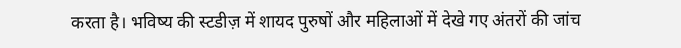करता है। भविष्य की स्टडीज़ में शायद पुरुषों और महिलाओं में देखे गए अंतरों की जांच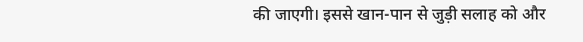की जाएगी। इससे खान-पान से जुड़ी सलाह को और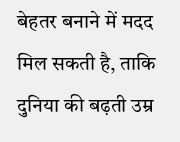बेहतर बनाने में मदद मिल सकती है, ताकि दुनिया की बढ़ती उम्र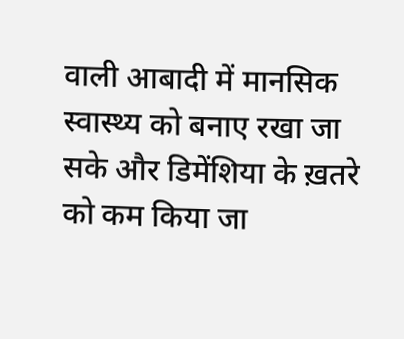वाली आबादी में मानसिक स्वास्थ्य को बनाए रखा जा सके और डिमेंशिया के ख़तरे को कम किया जा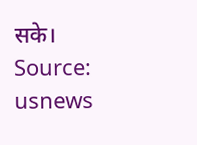सके।
Source: usnews